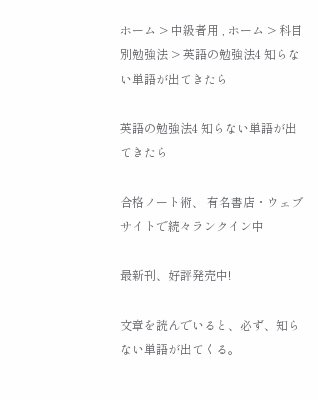ホーム > 中級者用 , ホーム > 科目別勉強法 > 英語の勉強法4 知らない単語が出てきたら

英語の勉強法4 知らない単語が出てきたら

合格ノート術、 有名書店・ウェブサイトで続々ランクイン中

最新刊、好評発売中!

文章を読んでいると、必ず、知らない単語が出てくる。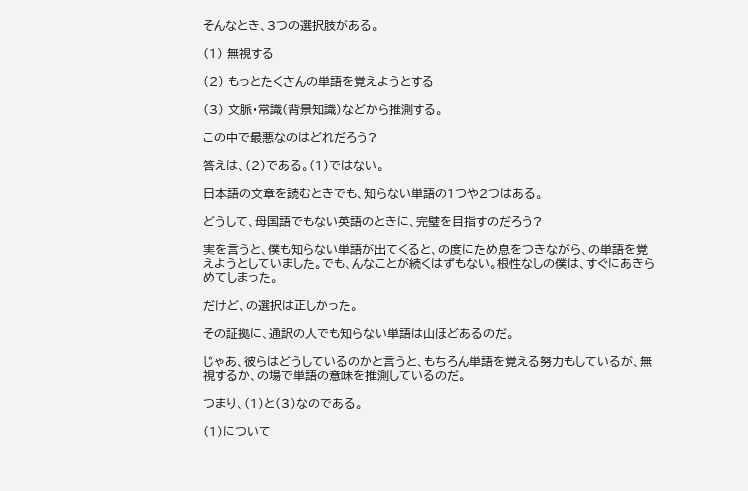そんなとき、3つの選択肢がある。

(1) 無視する

(2) もっとたくさんの単語を覚えようとする

(3) 文脈・常識(背景知識)などから推測する。

この中で最悪なのはどれだろう?

答えは、(2)である。(1)ではない。

日本語の文章を読むときでも、知らない単語の1つや2つはある。

どうして、母国語でもない英語のときに、完璧を目指すのだろう?

実を言うと、僕も知らない単語が出てくると、の度にため息をつきながら、の単語を覚えようとしていました。でも、んなことが続くはずもない。根性なしの僕は、すぐにあきらめてしまった。

だけど、の選択は正しかった。

その証拠に、通訳の人でも知らない単語は山ほどあるのだ。

じゃあ、彼らはどうしているのかと言うと、もちろん単語を覚える努力もしているが、無視するか、の場で単語の意味を推測しているのだ。

つまり、(1)と(3)なのである。

(1)について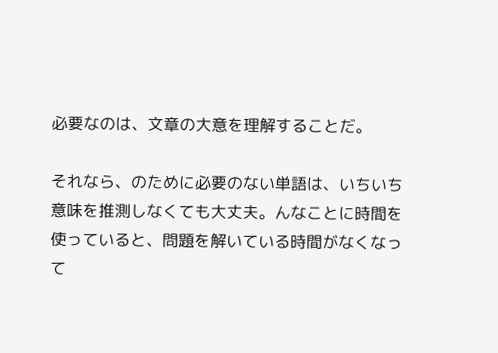必要なのは、文章の大意を理解することだ。

それなら、のために必要のない単語は、いちいち意味を推測しなくても大丈夫。んなことに時間を使っていると、問題を解いている時間がなくなって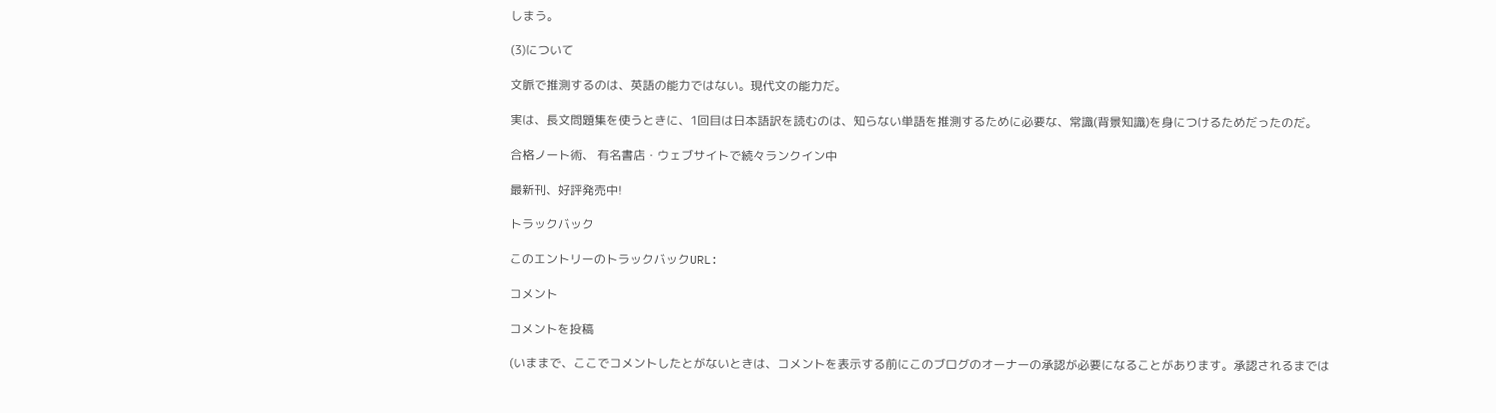しまう。

(3)について

文脈で推測するのは、英語の能力ではない。現代文の能力だ。

実は、長文問題集を使うときに、1回目は日本語訳を読むのは、知らない単語を推測するために必要な、常識(背景知識)を身につけるためだったのだ。

合格ノート術、 有名書店・ウェブサイトで続々ランクイン中

最新刊、好評発売中!

トラックバック

このエントリーのトラックバックURL:

コメント

コメントを投稿

(いままで、ここでコメントしたとがないときは、コメントを表示する前にこのブログのオーナーの承認が必要になることがあります。承認されるまでは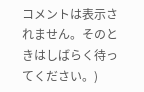コメントは表示されません。そのときはしばらく待ってください。)